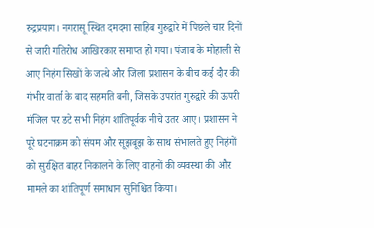रुद्रप्रयाग। नगरासू स्थित दमदमा साहिब गुरुद्वारे में पिछले चार दिनों से जारी गतिरोध आखिरकार समाप्त हो गया। पंजाब के मोहाली से आए निहंग सिखों के जत्थे और जिला प्रशासन के बीच कई दौर की गंभीर वार्ता के बाद सहमति बनी, जिसके उपरांत गुरुद्वारे की ऊपरी मंजिल पर डटे सभी निहंग शांतिपूर्वक नीचे उतर आए। प्रशासन ने पूरे घटनाक्रम को संयम और सूझबूझ के साथ संभालते हुए निहंगों को सुरक्षित बाहर निकालने के लिए वाहनों की व्यवस्था की और मामले का शांतिपूर्ण समाधान सुनिश्चित किया।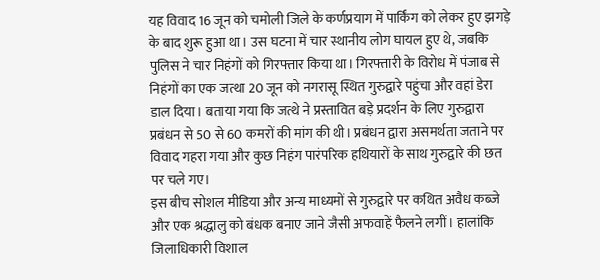यह विवाद 16 जून को चमोली जिले के कर्णप्रयाग में पार्किंग को लेकर हुए झगड़े के बाद शुरू हुआ था। उस घटना में चार स्थानीय लोग घायल हुए थे, जबकि पुलिस ने चार निहंगों को गिरफ्तार किया था। गिरफ्तारी के विरोध में पंजाब से निहंगों का एक जत्था 20 जून को नगरासू स्थित गुरुद्वारे पहुंचा और वहां डेरा डाल दिया। बताया गया कि जत्थे ने प्रस्तावित बड़े प्रदर्शन के लिए गुरुद्वारा प्रबंधन से 50 से 60 कमरों की मांग की थी। प्रबंधन द्वारा असमर्थता जताने पर विवाद गहरा गया और कुछ निहंग पारंपरिक हथियारों के साथ गुरुद्वारे की छत पर चले गए।
इस बीच सोशल मीडिया और अन्य माध्यमों से गुरुद्वारे पर कथित अवैध कब्जे और एक श्रद्धालु को बंधक बनाए जाने जैसी अफवाहें फैलने लगीं। हालांकि जिलाधिकारी विशाल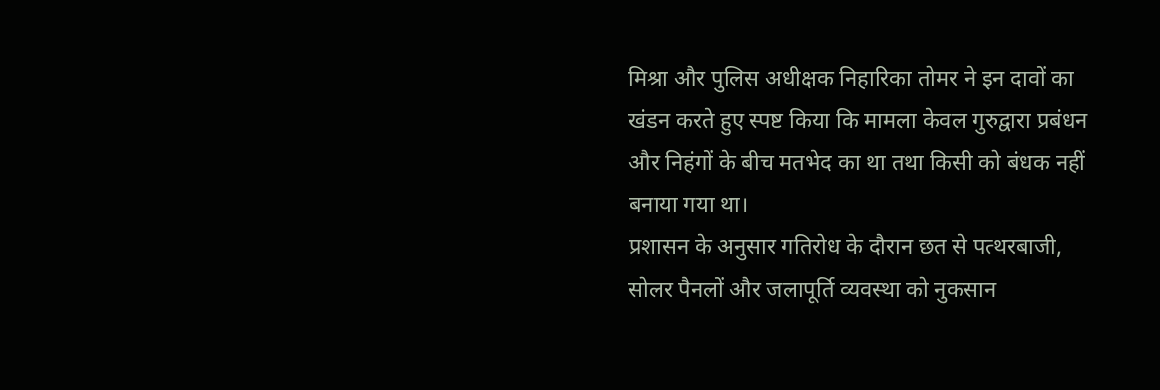मिश्रा और पुलिस अधीक्षक निहारिका तोमर ने इन दावों का खंडन करते हुए स्पष्ट किया कि मामला केवल गुरुद्वारा प्रबंधन और निहंगों के बीच मतभेद का था तथा किसी को बंधक नहीं बनाया गया था।
प्रशासन के अनुसार गतिरोध के दौरान छत से पत्थरबाजी, सोलर पैनलों और जलापूर्ति व्यवस्था को नुकसान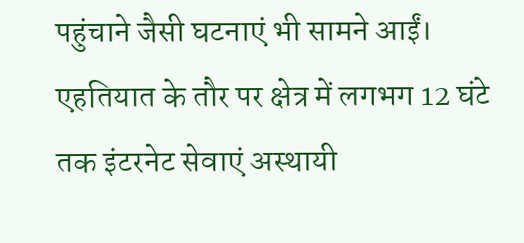पहुंचाने जैसी घटनाएं भी सामने आईं। एहतियात के तौर पर क्षेत्र में लगभग 12 घंटे तक इंटरनेट सेवाएं अस्थायी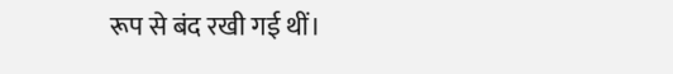रूप से बंद रखी गई थीं।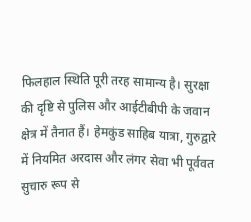फिलहाल स्थिति पूरी तरह सामान्य है। सुरक्षा की दृष्टि से पुलिस और आईटीबीपी के जवान क्षेत्र में तैनात हैं। हेमकुंड साहिब यात्रा, गुरुद्वारे में नियमित अरदास और लंगर सेवा भी पूर्ववत सुचारु रूप से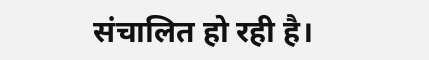संचालित हो रही है।